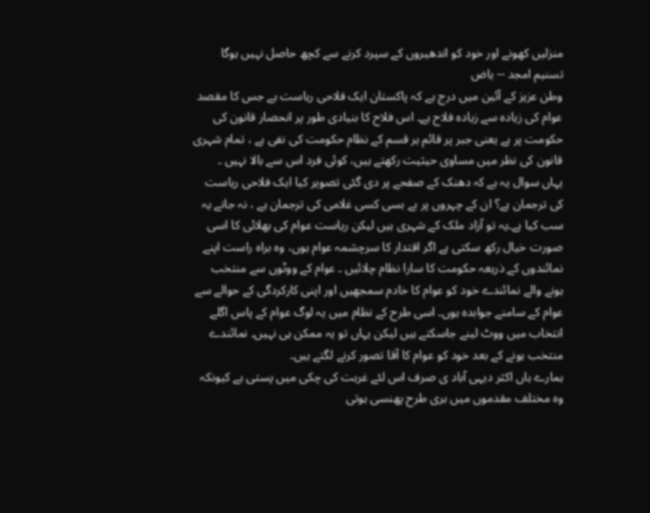منزلیں کھونے اور خود کو اندھیروں کے سپرد کرنے سے کچھ حاصل نہیں ہوگا
تسنیم امجد -- یاض
وطن عزیز کے آئین میں درج ہے کہ پاکستان ایک فلاحی ریاست ہے جس کا مقصد عوام کی زیادہ سے زیادہ فلاح ہے۔ اس فلاح کا بنیادی طور پر انحصار قانون کی حکومت پر ہے یعنی جبر پر قائم ہر قسم کے نظام حکومت کی نفی ہے ، تمام شہری قانون کی نظر میں مساوی حیثیت رکھتے ہیں، کوئی فرد اس سے بالا نہیں ۔
یہاں سوال یہ ہے کہ دھنک کے صفحے پر دی گئی تصویر کیا ایک فلاحی ریاست کی ترجمان ہے؟ ان کے چہروں پر بے بسی کسی غلامی کی ترجمان ہے ، نہ جانے یہ سب کیا ہے۔یہ تو آزاد ملک کے شہری ہیں لیکن ریاست عوام کی بھلائی کا اسی صورت خیال رکھ سکتی ہے اگر اقتدار کا سرچشمہ عوام ہوں، وہ براہ راست اپنے نمائندوں کے ذریعہ حکومت کا سارا نظام چلائیں ۔ عوام کے ووٹوں سے منتخب ہونے والے نمائندے خود کو عوام کا خادم سمجھیں اور اپنی کارکردگی کے حوالے سے عوام کے سامنے جوابدہ ہوں۔ اسی طرح کے نظام میں یہ لوگ عوام کے پاس اگلے انتخاب میں ووٹ لینے جاسکتے ہیں لیکن یہاں تو یہ ممکن ہی نہیں۔ نمائندے منتخب ہونے کے بعد خود کو عوام کا آقا تصور کرنے لگتے ہیں۔
ہمارے ہاں اکثر دیہی آباد ی صرف اس لئے غربت کی چکی میں پستی ہے کیونکہ وہ مختلف مقدموں میں بری طرح پھنسی ہوتی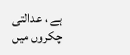ہے ، عدالتی چکروں میں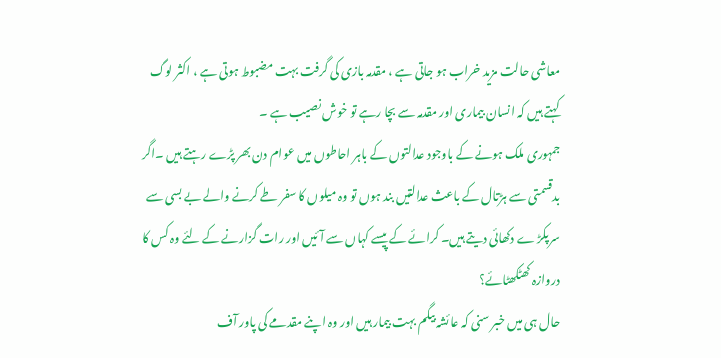معاشی حالت مزید خراب ہو جاتی ہے ، مقدمہ بازی کی گرفت بہت مضبوط ہوتی ہے ، اکثر لوگ کہتے ہیں کہ انسان بیماری اور مقدمہ سے بچا رہے تو خوش نصیب ہے ۔
جمہوری ملک ہونے کے باوجود عدالتوں کے باہر احاطوں میں عوام دن بھر پڑے رہتے ہیں ۔اگر بدقسمتی سے ہڑتال کے باعث عدالتیں بند ہوں تو وہ میلوں کا سفر طے کرنے والے بے بسی سے سرپکڑ ے دکھائی دیتے ہیں۔ کرائے کے پیسے کہاں سے آئیں اور رات گزارنے کے لئے وہ کس کا دروازہ کھٹکھٹائے؟
حال ہی میں خبر سنی کہ عائشہ بیگم بہت بیمار ہیں اور وہ اپنے مقدمے کی پاور آف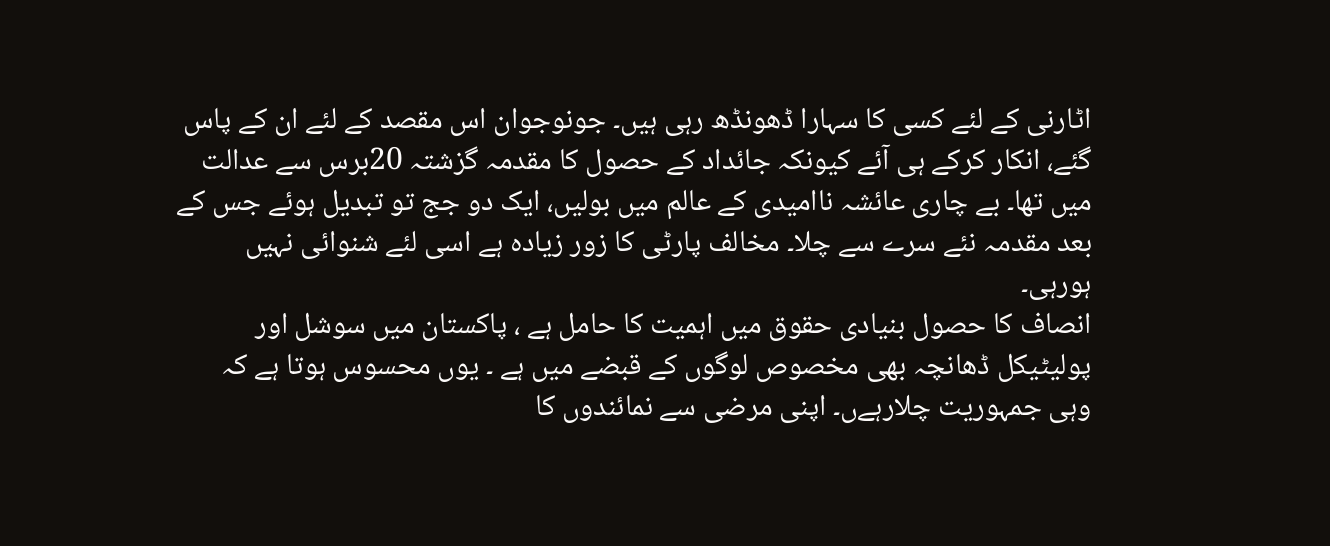اٹارنی کے لئے کسی کا سہارا ڈھونڈھ رہی ہیں۔ جونوجوان اس مقصد کے لئے ان کے پاس گئے، انکار کرکے ہی آئے کیونکہ جائداد کے حصول کا مقدمہ گزشتہ 20برس سے عدالت میں تھا۔ بے چاری عائشہ ناامیدی کے عالم میں بولیں، ایک دو جج تو تبدیل ہوئے جس کے بعد مقدمہ نئے سرے سے چلا۔ مخالف پارٹی کا زور زیادہ ہے اسی لئے شنوائی نہیں ہورہی۔
انصاف کا حصول بنیادی حقوق میں اہمیت کا حامل ہے ، پاکستان میں سوشل اور پولیٹیکل ڈھانچہ بھی مخصوص لوگوں کے قبضے میں ہے ۔ یوں محسوس ہوتا ہے کہ وہی جمہوریت چلارہےں۔ اپنی مرضی سے نمائندوں کا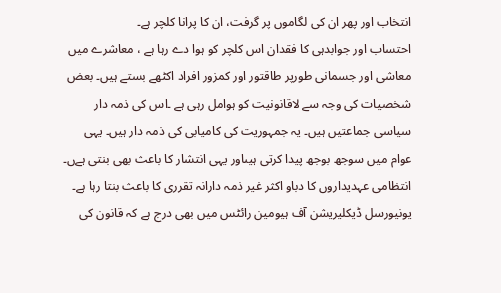انتخاب اور پھر ان کی لگاموں پر گرفت، ان کا پرانا کلچر ہے۔
احتساب اور جوابدہی کا فقدان اس کلچر کو ہوا دے رہا ہے ، معاشرے میں معاشی اور جسمانی طورپر طاقتور اور کمزور افراد اکٹھے بستے ہیں۔ بعض شخصیات کی وجہ سے لاقانونیت کو ہوامل رہی ہے ۔اس کی ذمہ دار سیاسی جماعتیں ہیں۔ یہ جمہوریت کی کامیابی کی ذمہ دار ہیں۔ یہی عوام میں سوجھ بوجھ پیدا کرتی ہیںاور یہی انتشار کا باعث بھی بنتی ہےں۔ انتظامی عہدیداروں کا دباو اکثر غیر ذمہ دارانہ تقرری کا باعث بنتا رہا ہے۔
یونیورسل ڈیکلیریشن آف ہیومین رائٹس میں بھی درج ہے کہ قانون کی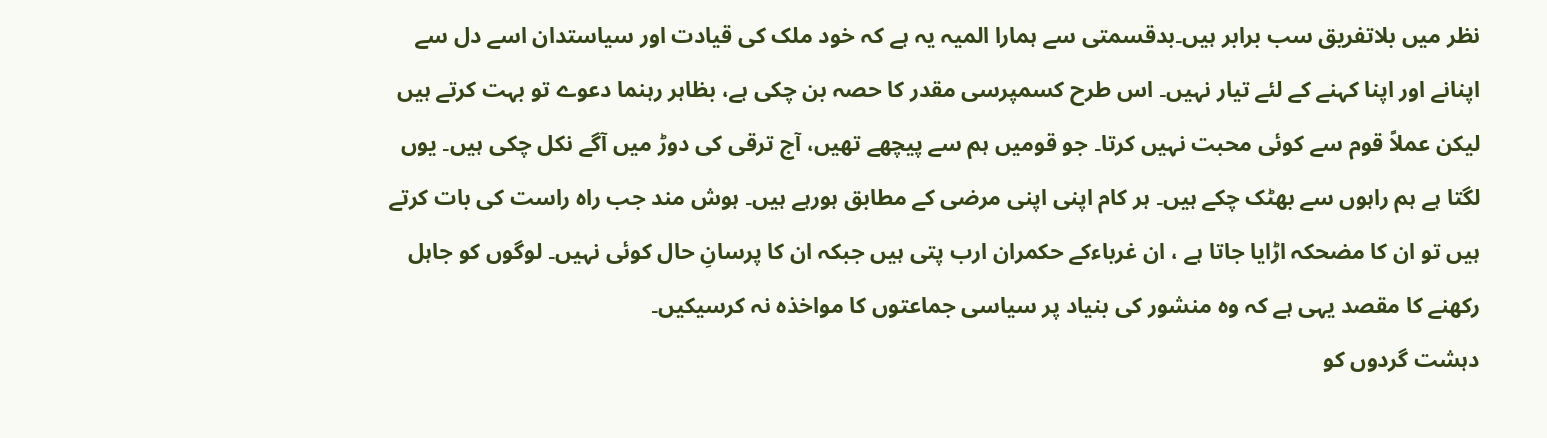نظر میں بلاتفریق سب برابر ہیں۔بدقسمتی سے ہمارا المیہ یہ ہے کہ خود ملک کی قیادت اور سیاستدان اسے دل سے اپنانے اور اپنا کہنے کے لئے تیار نہیں۔ اس طرح کسمپرسی مقدر کا حصہ بن چکی ہے، بظاہر رہنما دعوے تو بہت کرتے ہیں لیکن عملاً قوم سے کوئی محبت نہیں کرتا۔ جو قومیں ہم سے پیچھے تھیں، آج ترقی کی دوڑ میں آگے نکل چکی ہیں۔ یوں لگتا ہے ہم راہوں سے بھٹک چکے ہیں۔ ہر کام اپنی اپنی مرضی کے مطابق ہورہے ہیں۔ ہوش مند جب راہ راست کی بات کرتے ہیں تو ان کا مضحکہ اڑایا جاتا ہے ، ان غرباءکے حکمران ارب پتی ہیں جبکہ ان کا پرسانِ حال کوئی نہیں۔ لوگوں کو جاہل رکھنے کا مقصد یہی ہے کہ وہ منشور کی بنیاد پر سیاسی جماعتوں کا مواخذہ نہ کرسیکیں۔
دہشت گردوں کو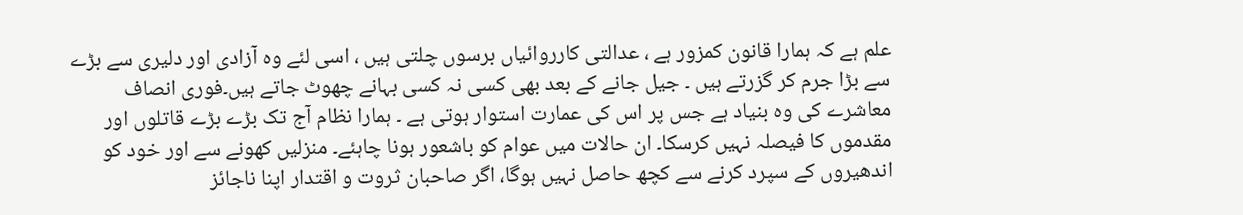علم ہے کہ ہمارا قانون کمزور ہے ، عدالتی کارروائیاں برسوں چلتی ہیں ، اسی لئے وہ آزادی اور دلیری سے بڑے سے بڑا جرم کر گزرتے ہیں ۔ جیل جانے کے بعد بھی کسی نہ کسی بہانے چھوٹ جاتے ہیں۔فوری انصاف معاشرے کی وہ بنیاد ہے جس پر اس کی عمارت استوار ہوتی ہے ۔ ہمارا نظام آج تک بڑے بڑے قاتلوں اور مقدموں کا فیصلہ نہیں کرسکا۔ ان حالات میں عوام کو باشعور ہونا چاہئے۔ منزلیں کھونے سے اور خود کو اندھیروں کے سپرد کرنے سے کچھ حاصل نہیں ہوگا، اگر صاحبان ثروت و اقتدار اپنا ناجائز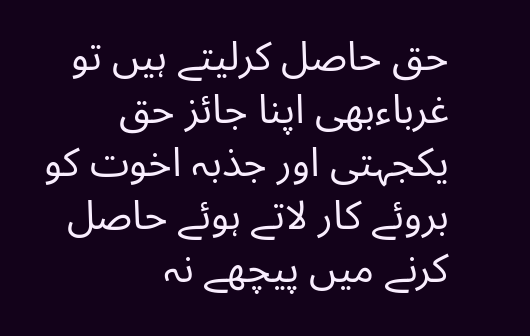حق حاصل کرلیتے ہیں تو غرباءبھی اپنا جائز حق یکجہتی اور جذبہ اخوت کو بروئے کار لاتے ہوئے حاصل کرنے میں پیچھے نہ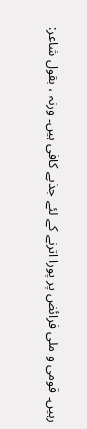رہیں۔ قومی و ملی فرائض پر پورا اترنے کے لئے جذبے کافی ہیں۔ ورنہ ، بقول شاعر: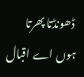ڈھونڈتا پھرتا ہوں اے اقبال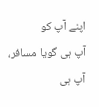اپنے آپ کو
آپ ہی گویا مسافر، آپ ہی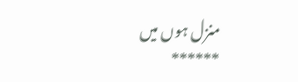منزل ہوں میں
******